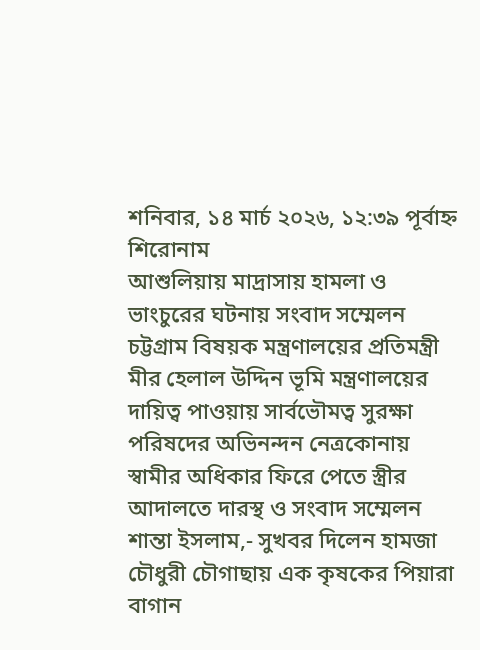শনিবার, ১৪ মার্চ ২০২৬, ১২:৩৯ পূর্বাহ্ন
শিরোনাম
আশুলিয়ায় মাদ্রাসায় হামলা ও ভাংচুরের ঘটনায় সংবাদ সম্মেলন চট্টগ্রাম বিষয়ক মন্ত্রণালয়ের প্রতিমন্ত্রী মীর হেলাল উদ্দিন ভূমি মন্ত্রণালয়ের দায়িত্ব পাওয়ায় সার্বভৌমত্ব সুরক্ষা পরিষদের অভিনন্দন নেত্রকোনায় স্বামীর অধিকার ফিরে পেতে স্ত্রীর আদালতে দারস্থ ও সংবাদ সম্মেলন শান্তা ইসলাম,- সুখবর দিলেন হামজা চৌধুরী চৌগাছায় এক কৃষকের পিয়ারা বাগান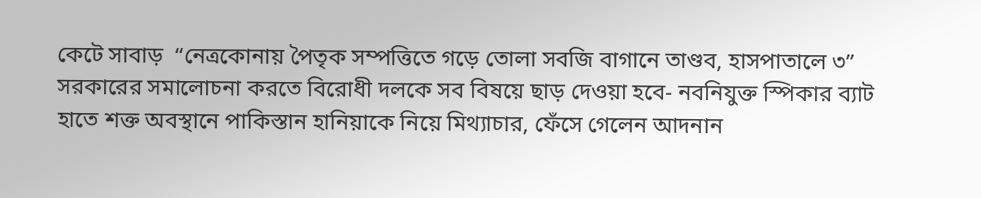কেটে সাবাড়  “নেত্রকোনায় পৈতৃক সম্পত্তিতে গড়ে তোলা সবজি বাগানে তাণ্ডব, হাসপাতালে ৩” সরকারের সমালোচনা করতে বিরোধী দলকে সব বিষয়ে ছাড় দেওয়া হবে- নবনিযুক্ত স্পিকার ব্যাট হাতে শক্ত অবস্থানে পাকিস্তান হানিয়াকে নিয়ে মিথ্যাচার, ফেঁসে গেলেন আদনান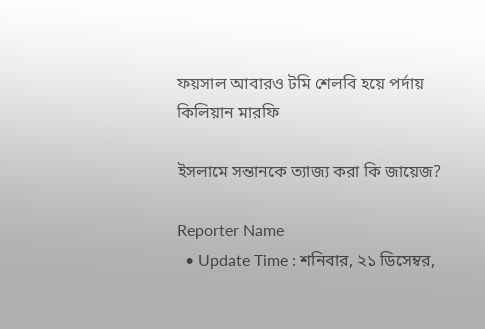ফয়সাল আবারও টমি শেলবি হয়ে পর্দায় কিলিয়ান মারফি

ইসলামে সন্তানকে ত্যাজ্য করা কি জায়েজ?

Reporter Name
  • Update Time : শনিবার, ২১ ডিসেম্বর,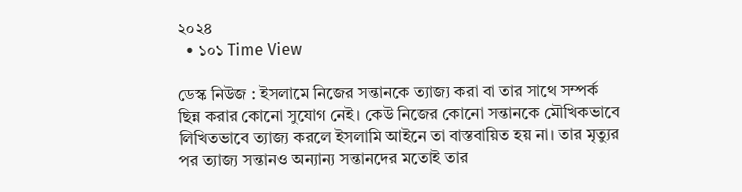২০২৪
  • ১০১ Time View

ডেস্ক নিউজ : ইসলামে ‍নিজের সন্তানকে ত্যাজ্য করা বা তার সাথে সম্পর্ক ছিন্ন করার কোনো সুযোগ নেই। কেউ নিজের কোনো সন্তানকে মৌখিকভাবে লিখিতভাবে ত্যাজ্য করলে ইসলামি আইনে তা বাস্তবায়িত হয় না। তার মৃত্যুর পর ত্যাজ্য সন্তানও অন্যান্য সন্তানদের মতোই তার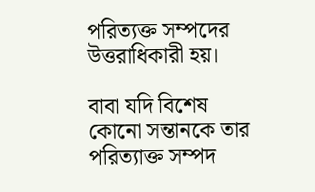পরিত্যক্ত সম্পদের উত্তরাধিকারী হয়।

বাবা যদি বিশেষ কোনো সন্তানকে তার পরিত্যাক্ত সম্পদ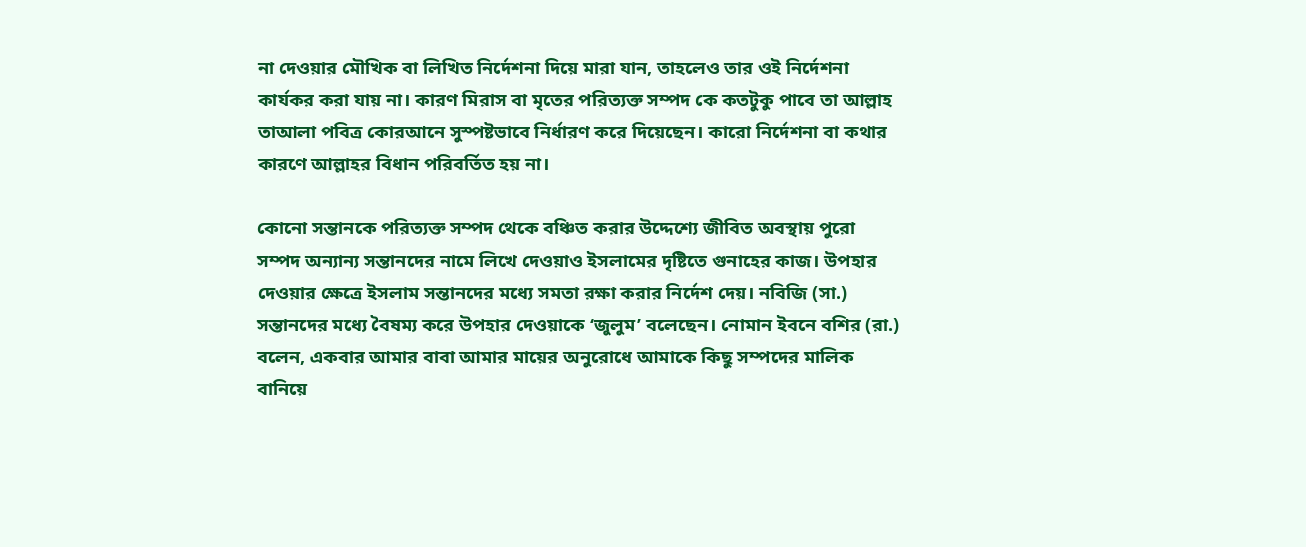না দেওয়ার মৌখিক বা লিখিত নির্দেশনা দিয়ে মারা যান, তাহলেও তার ওই নির্দেশনা কার্যকর করা যায় না। কারণ মিরাস বা মৃতের পরিত্যক্ত সম্পদ কে কতটুকু পাবে তা আল্লাহ তাআলা পবিত্র কোরআনে সুস্পষ্টভাবে নির্ধারণ করে দিয়েছেন। কারো নির্দেশনা বা কথার কারণে আল্লাহর বিধান পরিবর্তিত হয় না।

কোনো সন্তানকে পরিত্যক্ত সম্পদ থেকে বঞ্চিত করার উদ্দেশ্যে জীবিত অবস্থায় পুরো সম্পদ অন্যান্য সন্তানদের নামে লিখে দেওয়াও ইসলামের দৃষ্টিতে গুনাহের কাজ। উপহার দেওয়ার ক্ষেত্রে ইসলাম সন্তানদের মধ্যে সমতা রক্ষা করার নির্দেশ দেয়। নবিজি (সা.) সন্তানদের মধ্যে বৈষম্য করে উপহার দেওয়াকে ‘জুলুম’ বলেছেন। নোমান ইবনে বশির (রা.) বলেন, একবার আমার বাবা আমার মায়ের অনুরোধে আমাকে কিছু সম্পদের মালিক বানিয়ে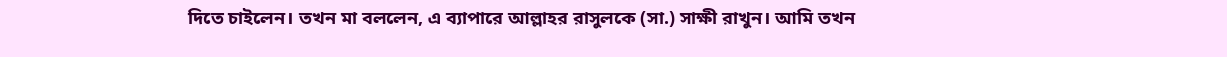দিতে চাইলেন। তখন মা বললেন, এ ব্যাপারে আল্লাহর রাসুলকে (সা.) সাক্ষী রাখুন। আমি তখন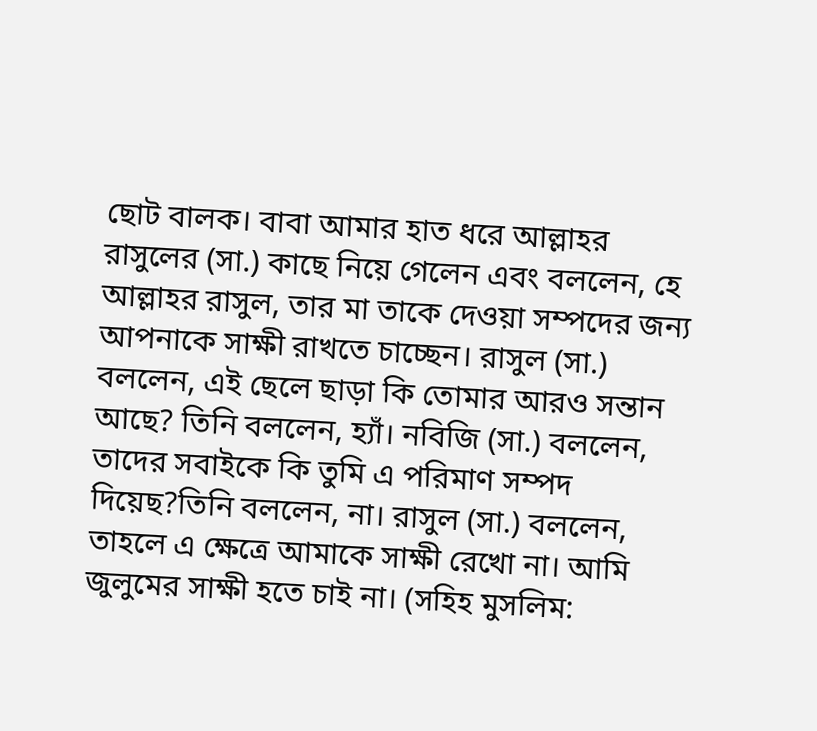ছোট বালক। বাবা আমার হাত ধরে আল্লাহর রাসুলের (সা.) কাছে নিয়ে গেলেন এবং বললেন, হে আল্লাহর রাসুল, তার মা তাকে দেওয়া সম্পদের জন্য আপনাকে সাক্ষী রাখতে চাচ্ছেন। রাসুল (সা.) বললেন, এই ছেলে ছাড়া কি তোমার আরও সন্তান আছে? তিনি বললেন, হ্যাঁ। নবিজি (সা.) বললেন, তাদের সবাইকে কি তুমি এ পরিমাণ সম্পদ দিয়েছ?তিনি বললেন, না। রাসুল (সা.) বললেন, তাহলে এ ক্ষেত্রে আমাকে সাক্ষী রেখো না। আমি জুলুমের সাক্ষী হতে চাই না। (সহিহ মুসলিম: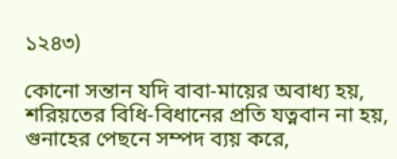১২৪৩)

কোনো সন্তান যদি বাবা-মায়ের অবাধ্য হয়, শরিয়তের বিধি-বিধানের প্রতি যত্নবান না হয়, গুনাহের পেছনে সম্পদ ব্যয় করে,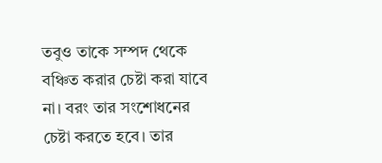তবুও তাকে সম্পদ থেকে বঞ্চিত করার চেষ্টা করা যাবে না। বরং তার সংশোধনের চেষ্টা করতে হবে। তার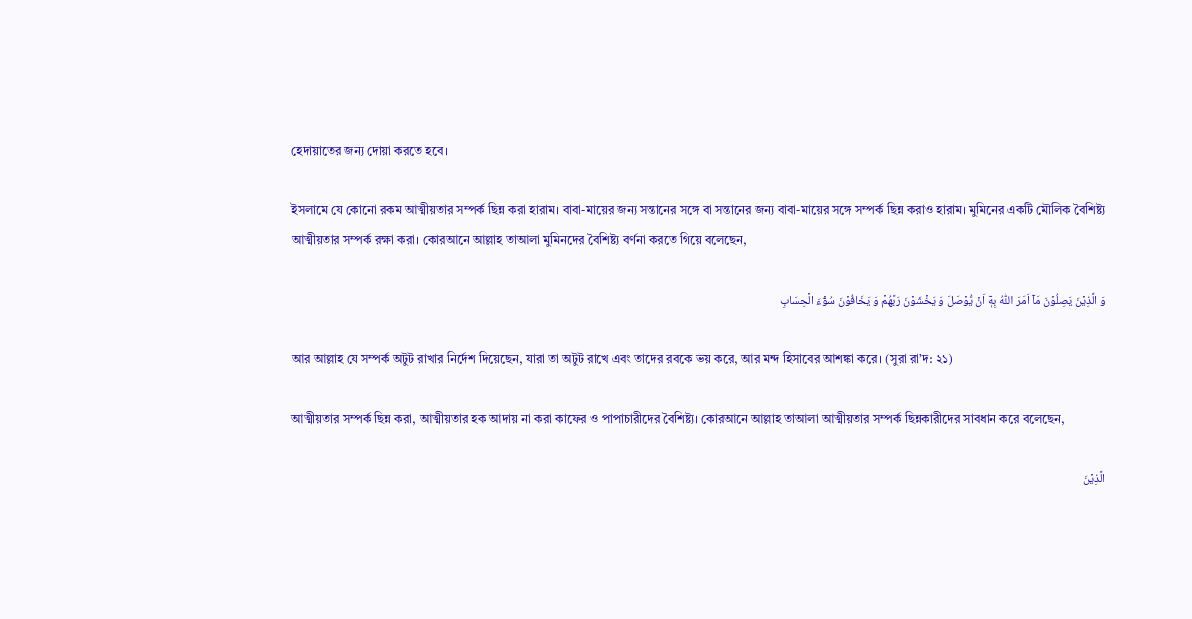হেদায়াতের জন্য দোয়া করতে হবে।

ইসলামে যে কোনো রকম আত্মীয়তার সম্পর্ক ছিন্ন করা হারাম। বাবা-মায়ের জন্য সন্তানের সঙ্গে বা সন্তানের জন্য বাবা-মায়ের সঙ্গে সম্পর্ক ছিন্ন করাও হারাম। মুমিনের একটি মৌলিক বৈশিষ্ট্য আত্মীয়তার সম্পর্ক রক্ষা করা। কোরআনে আল্লাহ তাআলা মুমিনদের বৈশিষ্ট্য বর্ণনা করতে গিয়ে বলেছেন,

وَ الَّذِیۡنَ یَصِلُوۡنَ مَاۤ اَمَرَ اللّٰهُ بِهٖۤ اَنۡ یُّوۡصَلَ وَ یَخۡشَوۡنَ رَبَّهُمۡ وَ یَخَافُوۡنَ سُوۡٓءَ الۡحِسَابِ

আর আল্লাহ যে সম্পর্ক অটুট রাখার নির্দেশ দিয়েছেন, যারা তা অটুট রাখে এবং তাদের রবকে ভয় করে, আর মন্দ হিসাবের আশঙ্কা করে। (সুরা রা’দ: ২১)

আত্মীয়তার সম্পর্ক ছিন্ন করা, আত্মীয়তার হক আদায় না করা কাফের ও পাপাচারীদের বৈশিষ্ট্য। কোরআনে আল্লাহ তাআলা আত্মীয়তার সম্পর্ক ছিন্নকারীদের সাবধান করে বলেছেন,

الَّذِیۡنَ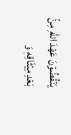یَنۡقُضُوۡنَ عَهۡدَ اللّٰهِ مِنۡۢ بَعۡدِ مِیۡثَاقِهٖ وَ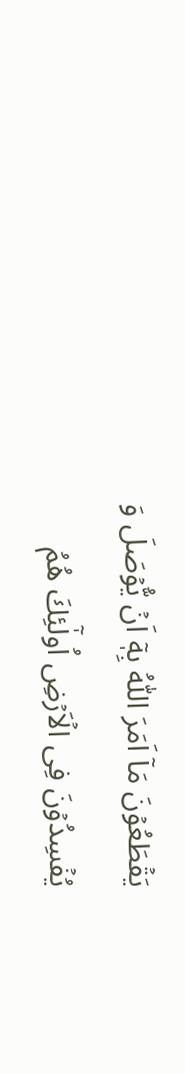یَقۡطَعُوۡنَ مَاۤ اَمَرَ اللّٰهُ بِهٖۤ اَنۡ یُّوۡصَلَ وَ یُفۡسِدُوۡنَ فِی الۡاَرۡضِ اُولٰٓئِكَ هُمُ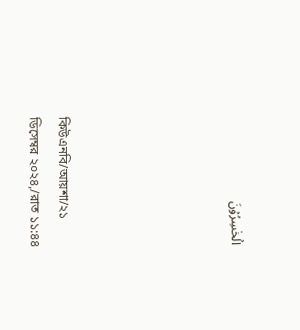الۡخٰسِرُوۡنَ





কিউএনবি/আয়শা/২১ ডিসেম্বর ২০২৪,/রাত ১১:৪৪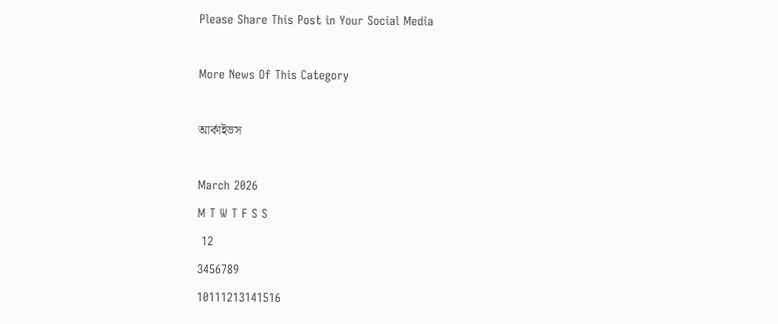Please Share This Post in Your Social Media

More News Of This Category

আর্কাইভস

March 2026
M T W T F S S
 12
3456789
10111213141516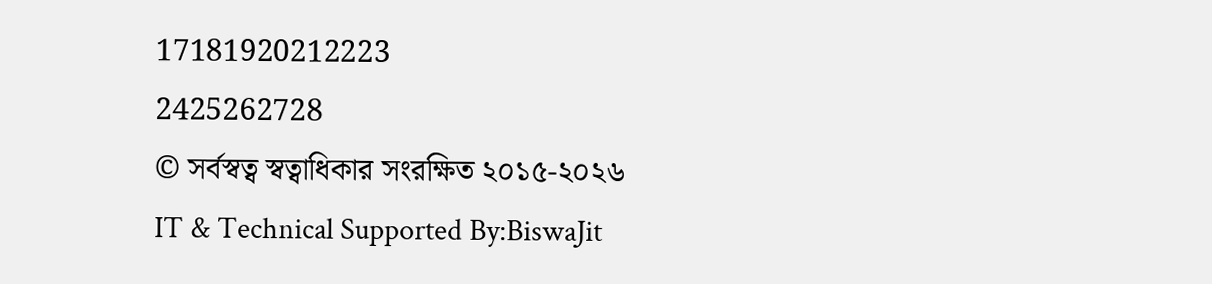17181920212223
2425262728
© সর্বস্বত্ব স্বত্বাধিকার সংরক্ষিত ২০১৫-২০২৬
IT & Technical Supported By:BiswaJit